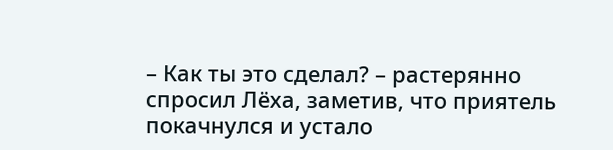– Как ты это сделал? – растерянно спросил Лёха, заметив, что приятель покачнулся и устало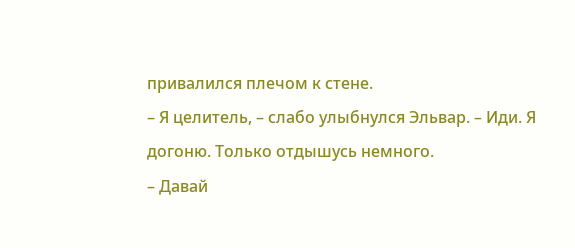привалился плечом к стене.
– Я целитель, – слабо улыбнулся Эльвар. – Иди. Я догоню. Только отдышусь немного.
– Давай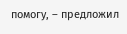помогу, – предложил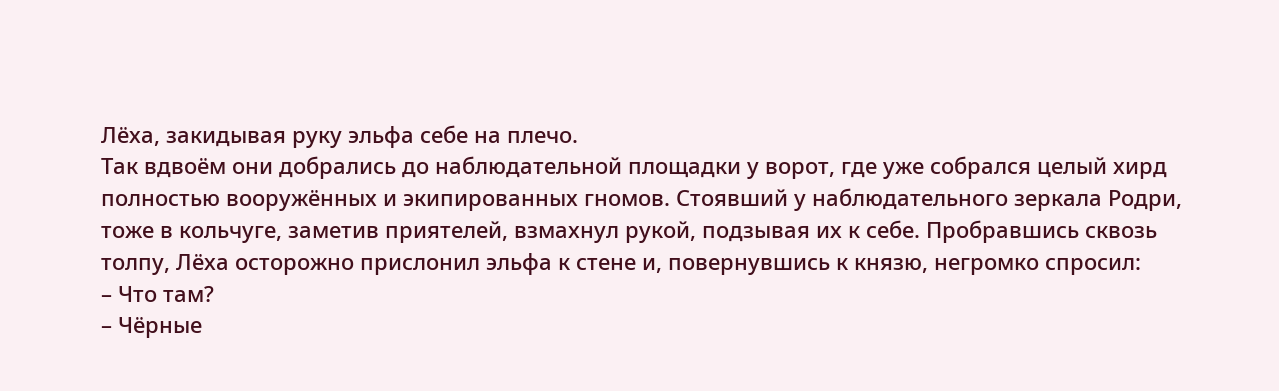Лёха, закидывая руку эльфа себе на плечо.
Так вдвоём они добрались до наблюдательной площадки у ворот, где уже собрался целый хирд полностью вооружённых и экипированных гномов. Стоявший у наблюдательного зеркала Родри, тоже в кольчуге, заметив приятелей, взмахнул рукой, подзывая их к себе. Пробравшись сквозь толпу, Лёха осторожно прислонил эльфа к стене и, повернувшись к князю, негромко спросил:
– Что там?
– Чёрные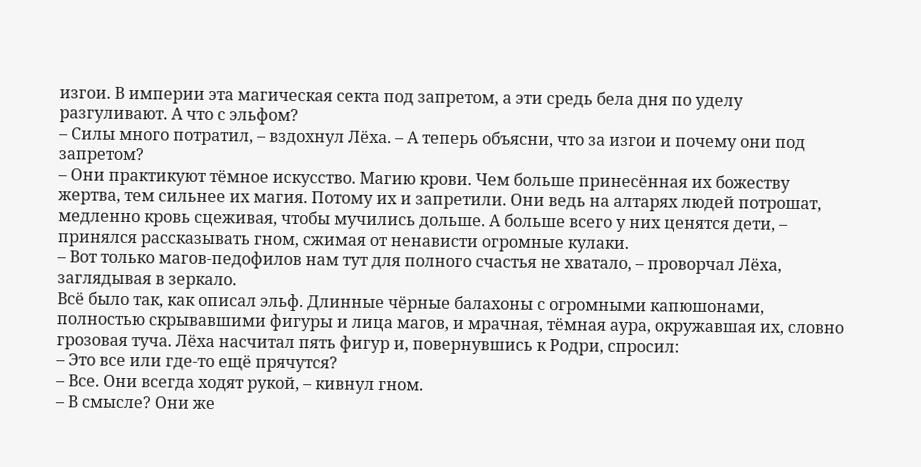изгои. В империи эта магическая секта под запретом, а эти средь бела дня по уделу разгуливают. А что с эльфом?
– Силы много потратил, – вздохнул Лёха. – А теперь объясни, что за изгои и почему они под запретом?
– Они практикуют тёмное искусство. Магию крови. Чем больше принесённая их божеству жертва, тем сильнее их магия. Потому их и запретили. Они ведь на алтарях людей потрошат, медленно кровь сцеживая, чтобы мучились дольше. А больше всего у них ценятся дети, – принялся рассказывать гном, сжимая от ненависти огромные кулаки.
– Вот только магов-педофилов нам тут для полного счастья не хватало, – проворчал Лёха, заглядывая в зеркало.
Всё было так, как описал эльф. Длинные чёрные балахоны с огромными капюшонами, полностью скрывавшими фигуры и лица магов, и мрачная, тёмная аура, окружавшая их, словно грозовая туча. Лёха насчитал пять фигур и, повернувшись к Родри, спросил:
– Это все или где-то ещё прячутся?
– Все. Они всегда ходят рукой, – кивнул гном.
– В смысле? Они же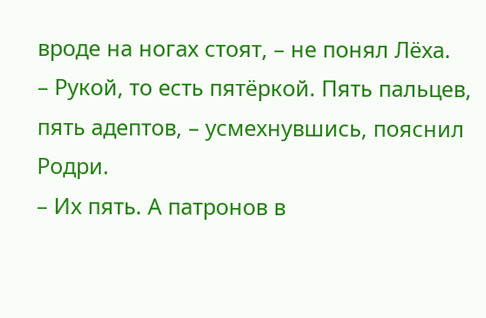вроде на ногах стоят, – не понял Лёха.
– Рукой, то есть пятёркой. Пять пальцев, пять адептов, – усмехнувшись, пояснил Родри.
– Их пять. А патронов в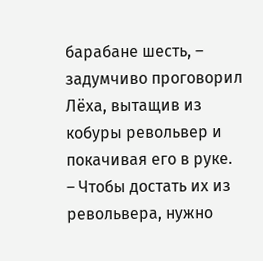барабане шесть, – задумчиво проговорил Лёха, вытащив из кобуры револьвер и покачивая его в руке.
– Чтобы достать их из револьвера, нужно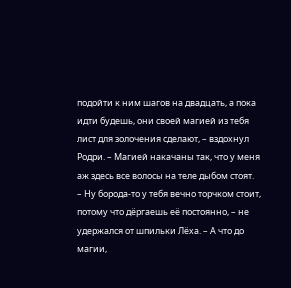подойти к ним шагов на двадцать, а пока идти будешь, они своей магией из тебя лист для золочения сделают, – вздохнул Родри. – Магией накачаны так, что у меня аж здесь все волосы на теле дыбом стоят.
– Ну борода-то у тебя вечно торчком стоит, потому что дёргаешь её постоянно, – не удержался от шпильки Лёха. – А что до магии,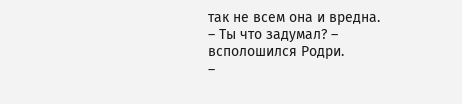так не всем она и вредна.
– Ты что задумал? – всполошился Родри.
–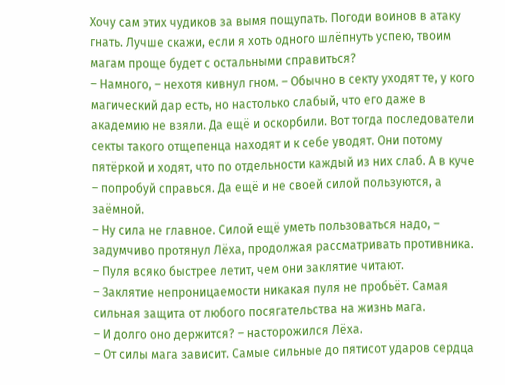Хочу сам этих чудиков за вымя пощупать. Погоди воинов в атаку гнать. Лучше скажи, если я хоть одного шлёпнуть успею, твоим магам проще будет с остальными справиться?
– Намного, – нехотя кивнул гном. – Обычно в секту уходят те, у кого магический дар есть, но настолько слабый, что его даже в академию не взяли. Да ещё и оскорбили. Вот тогда последователи секты такого отщепенца находят и к себе уводят. Они потому пятёркой и ходят, что по отдельности каждый из них слаб. А в куче – попробуй справься. Да ещё и не своей силой пользуются, а заёмной.
– Ну сила не главное. Силой ещё уметь пользоваться надо, – задумчиво протянул Лёха, продолжая рассматривать противника. – Пуля всяко быстрее летит, чем они заклятие читают.
– Заклятие непроницаемости никакая пуля не пробьёт. Самая сильная защита от любого посягательства на жизнь мага.
– И долго оно держится? – насторожился Лёха.
– От силы мага зависит. Самые сильные до пятисот ударов сердца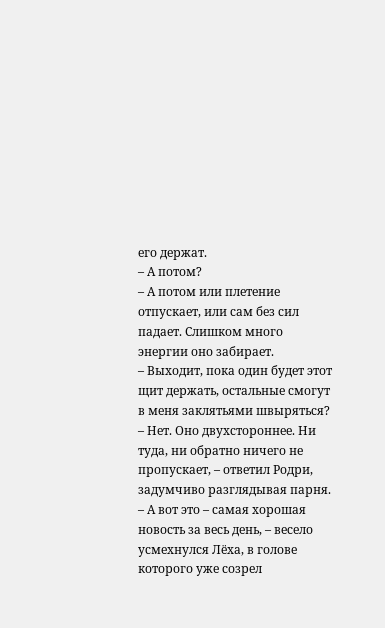его держат.
– А потом?
– А потом или плетение отпускает, или сам без сил падает. Слишком много энергии оно забирает.
– Выходит, пока один будет этот щит держать, остальные смогут в меня заклятьями швыряться?
– Нет. Оно двухстороннее. Ни туда, ни обратно ничего не пропускает, – ответил Родри, задумчиво разглядывая парня.
– А вот это – самая хорошая новость за весь день, – весело усмехнулся Лёха, в голове которого уже созрел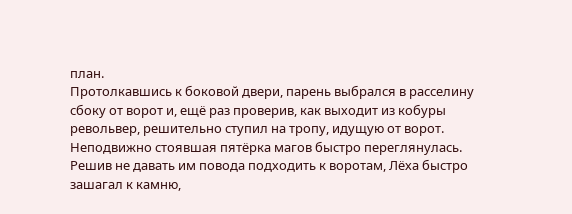план.
Протолкавшись к боковой двери, парень выбрался в расселину сбоку от ворот и, ещё раз проверив, как выходит из кобуры револьвер, решительно ступил на тропу, идущую от ворот. Неподвижно стоявшая пятёрка магов быстро переглянулась. Решив не давать им повода подходить к воротам, Лёха быстро зашагал к камню,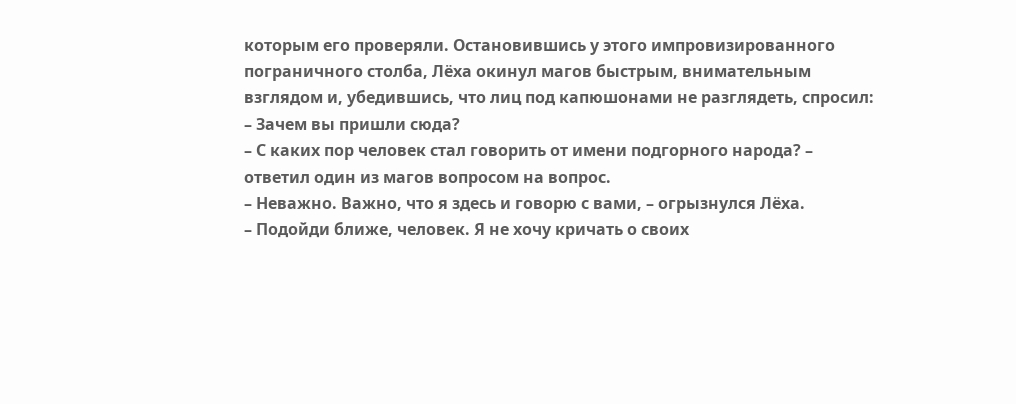которым его проверяли. Остановившись у этого импровизированного пограничного столба, Лёха окинул магов быстрым, внимательным взглядом и, убедившись, что лиц под капюшонами не разглядеть, спросил:
– Зачем вы пришли сюда?
– С каких пор человек стал говорить от имени подгорного народа? – ответил один из магов вопросом на вопрос.
– Неважно. Важно, что я здесь и говорю с вами, – огрызнулся Лёха.
– Подойди ближе, человек. Я не хочу кричать о своих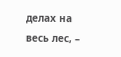делах на весь лес, –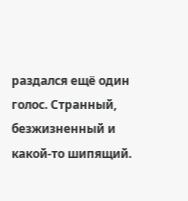раздался ещё один голос. Странный, безжизненный и какой-то шипящий.